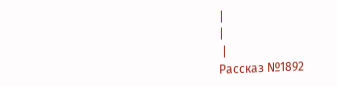|
|
 |
Рассказ №1892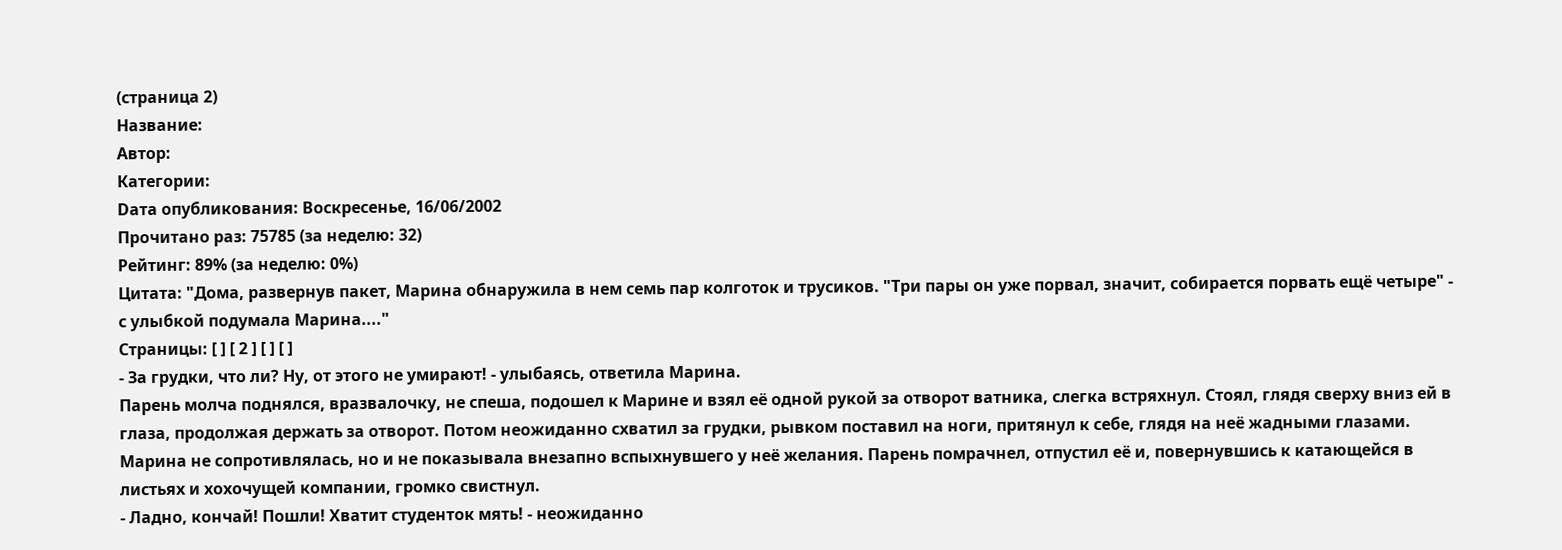(страница 2)
Название:
Автор:
Категории:
Dата опубликования: Воскресенье, 16/06/2002
Прочитано раз: 75785 (за неделю: 32)
Рейтинг: 89% (за неделю: 0%)
Цитата: "Дома, развернув пакет, Марина обнаружила в нем семь пар колготок и трусиков. "Три пары он уже порвал, значит, собирается порвать ещё четыре" - с улыбкой подумала Марина...."
Страницы: [ ] [ 2 ] [ ] [ ]
- За грудки, что ли? Ну, от этого не умирают! - улыбаясь, ответила Марина.
Парень молча поднялся, вразвалочку, не спеша, подошел к Марине и взял её одной рукой за отворот ватника, слегка встряхнул. Стоял, глядя сверху вниз ей в глаза, продолжая держать за отворот. Потом неожиданно схватил за грудки, рывком поставил на ноги, притянул к себе, глядя на неё жадными глазами. Марина не сопротивлялась, но и не показывала внезапно вспыхнувшего у неё желания. Парень помрачнел, отпустил её и, повернувшись к катающейся в листьях и хохочущей компании, громко свистнул.
- Ладно, кончай! Пошли! Хватит студенток мять! - неожиданно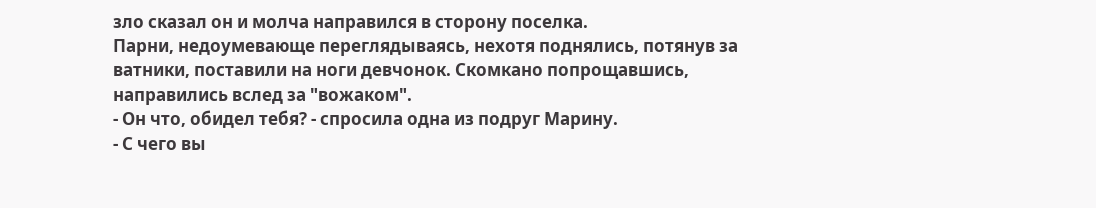зло сказал он и молча направился в сторону поселка.
Парни, недоумевающе переглядываясь, нехотя поднялись, потянув за ватники, поставили на ноги девчонок. Скомкано попрощавшись, направились вслед за "вожаком".
- Он что, обидел тебя? - спросила одна из подруг Марину.
- С чего вы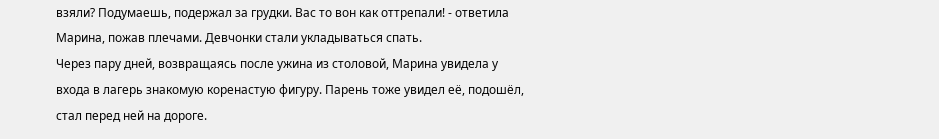взяли? Подумаешь, подержал за грудки. Вас то вон как оттрепали! - ответила Марина, пожав плечами. Девчонки стали укладываться спать.
Через пару дней, возвращаясь после ужина из столовой, Марина увидела у входа в лагерь знакомую коренастую фигуру. Парень тоже увидел её, подошёл, стал перед ней на дороге.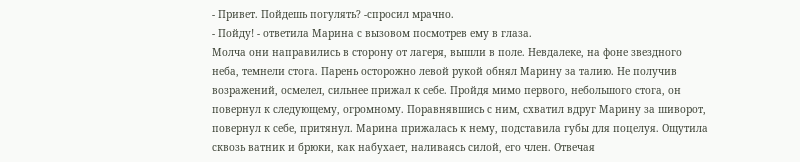- Привет. Пойдешь погулять? -спросил мрачно.
- Пойду! - ответила Марина с вызовом посмотрев ему в глаза.
Молча они направились в сторону от лагеря, вышли в поле. Невдалеке, на фоне звездного неба, темнели стога. Парень осторожно левой рукой обнял Марину за талию. Не получив возражений, осмелел, сильнее прижал к себе. Пройдя мимо первого, небольшого стога, он повернул к следующему, огромному. Поравнявшись с ним, схватил вдруг Марину за шиворот, повернул к себе, притянул. Марина прижалась к нему, подставила губы для поцелуя. Ощутила сквозь ватник и брюки, как набухает, наливаясь силой, его член. Отвечая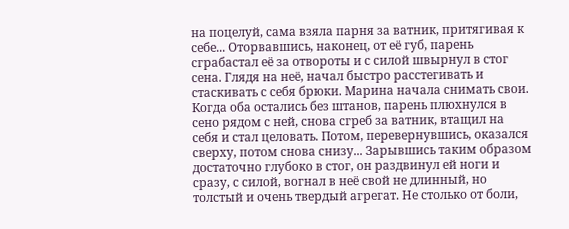на поцелуй, сама взяла парня за ватник, притягивая к себе... Оторвавшись, наконец, от её губ, парень сграбастал её за отвороты и с силой швырнул в стог сена. Глядя на неё, начал быстро расстегивать и стаскивать с себя брюки. Марина начала снимать свои. Когда оба остались без штанов, парень плюхнулся в сено рядом с ней, снова сгреб за ватник, втащил на себя и стал целовать. Потом, перевернувшись, оказался сверху, потом снова снизу... Зарывшись таким образом достаточно глубоко в стог, он раздвинул ей ноги и сразу, с силой, вогнал в неё свой не длинный, но толстый и очень твердый агрегат. Не столько от боли,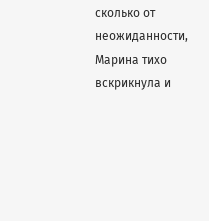сколько от неожиданности, Марина тихо вскрикнула и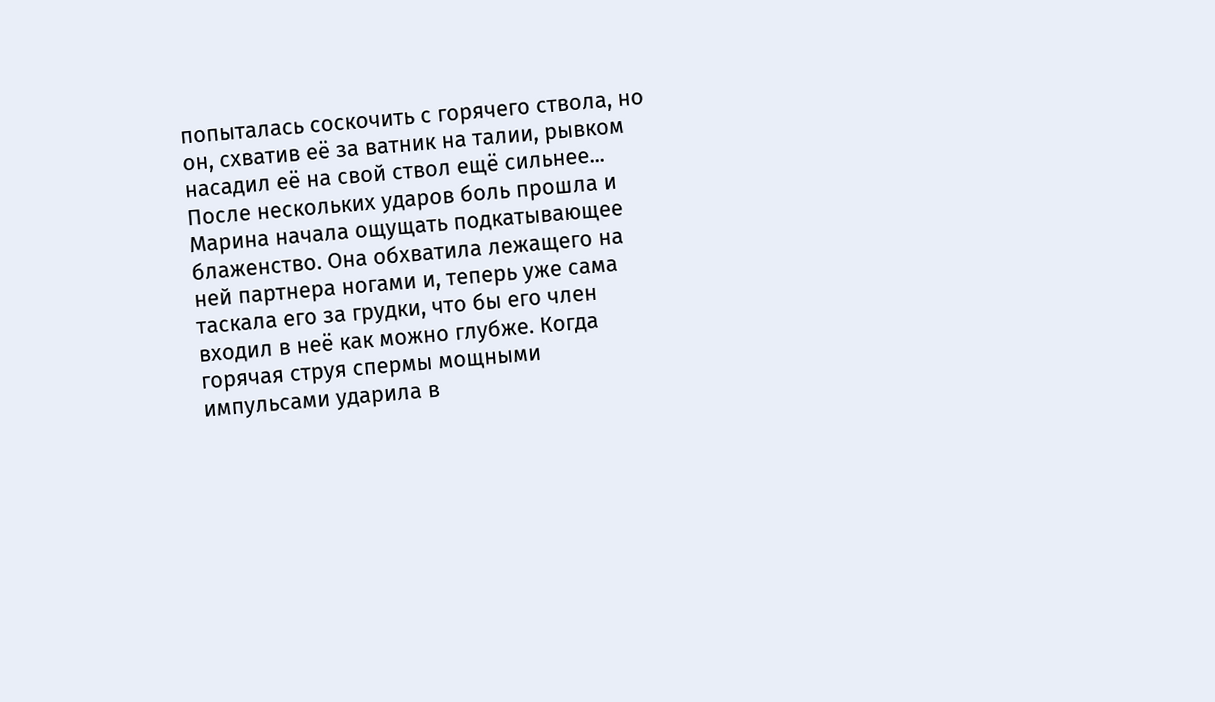попыталась соскочить с горячего ствола, но он, схватив её за ватник на талии, рывком насадил её на свой ствол ещё сильнее... После нескольких ударов боль прошла и Марина начала ощущать подкатывающее блаженство. Она обхватила лежащего на ней партнера ногами и, теперь уже сама таскала его за грудки, что бы его член входил в неё как можно глубже. Когда горячая струя спермы мощными импульсами ударила в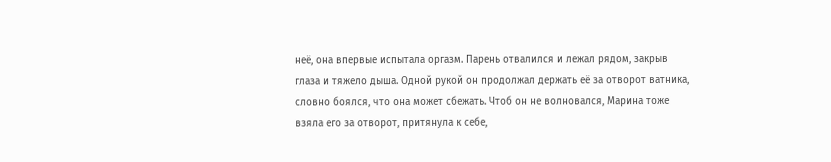неё, она впервые испытала оргазм. Парень отвалился и лежал рядом, закрыв глаза и тяжело дыша. Одной рукой он продолжал держать её за отворот ватника, словно боялся, что она может сбежать. Чтоб он не волновался, Марина тоже взяла его за отворот, притянула к себе,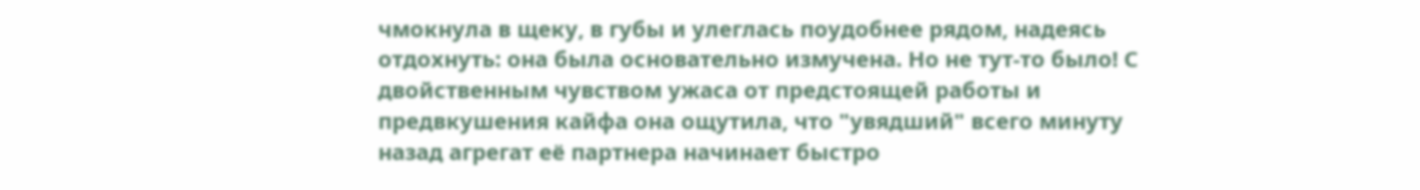чмокнула в щеку, в губы и улеглась поудобнее рядом, надеясь отдохнуть: она была основательно измучена. Но не тут-то было! С двойственным чувством ужаса от предстоящей работы и предвкушения кайфа она ощутила, что "увядший" всего минуту назад агрегат её партнера начинает быстро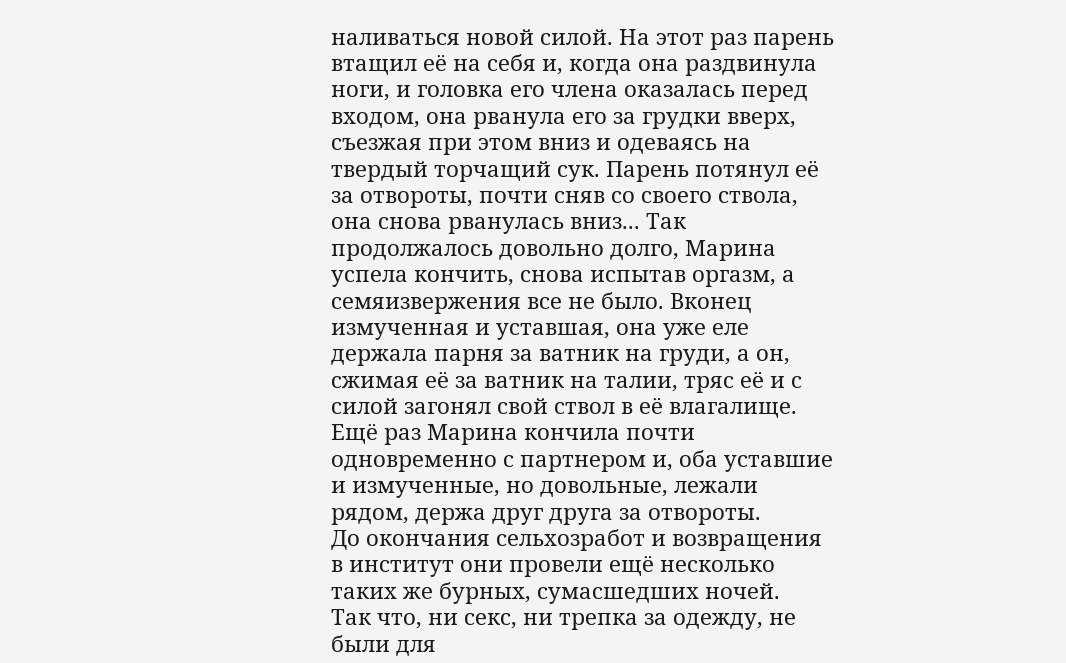наливаться новой силой. На этот раз парень втащил её на себя и, когда она раздвинула ноги, и головка его члена оказалась перед входом, она рванула его за грудки вверх, съезжая при этом вниз и одеваясь на твердый торчащий сук. Парень потянул её за отвороты, почти сняв со своего ствола, она снова рванулась вниз... Так продолжалось довольно долго, Марина успела кончить, снова испытав оргазм, а семяизвержения все не было. Вконец измученная и уставшая, она уже еле держала парня за ватник на груди, а он, сжимая её за ватник на талии, тряс её и с силой загонял свой ствол в её влагалище. Ещё раз Марина кончила почти одновременно с партнером и, оба уставшие и измученные, но довольные, лежали рядом, держа друг друга за отвороты.
До окончания сельхозработ и возвращения в институт они провели ещё несколько таких же бурных, сумасшедших ночей.
Так что, ни секс, ни трепка за одежду, не были для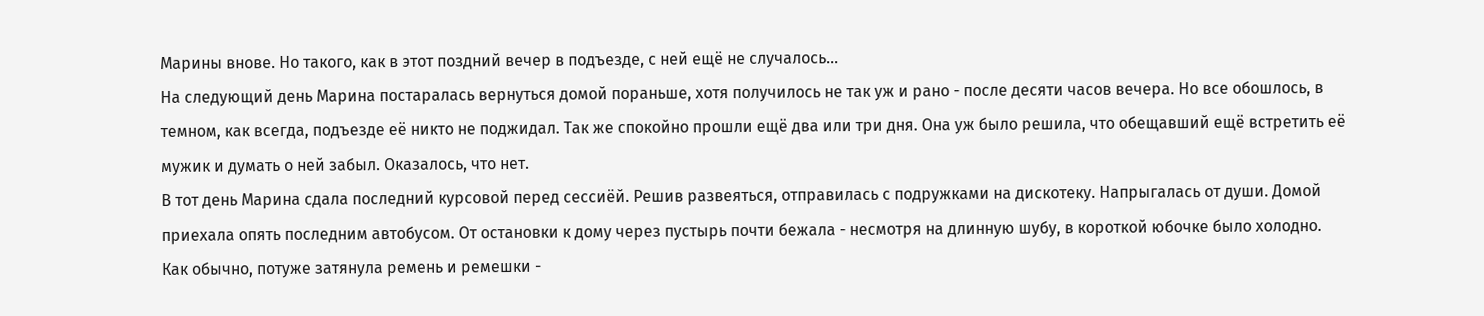Марины внове. Но такого, как в этот поздний вечер в подъезде, с ней ещё не случалось...
На следующий день Марина постаралась вернуться домой пораньше, хотя получилось не так уж и рано - после десяти часов вечера. Но все обошлось, в темном, как всегда, подъезде её никто не поджидал. Так же спокойно прошли ещё два или три дня. Она уж было решила, что обещавший ещё встретить её мужик и думать о ней забыл. Оказалось, что нет.
В тот день Марина сдала последний курсовой перед сессиёй. Решив развеяться, отправилась с подружками на дискотеку. Напрыгалась от души. Домой приехала опять последним автобусом. От остановки к дому через пустырь почти бежала - несмотря на длинную шубу, в короткой юбочке было холодно. Как обычно, потуже затянула ремень и ремешки -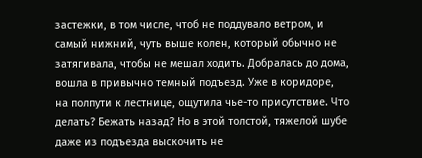застежки, в том числе, чтоб не поддувало ветром, и самый нижний, чуть выше колен, который обычно не затягивала, чтобы не мешал ходить. Добралась до дома, вошла в привычно темный подъезд. Уже в коридоре, на полпути к лестнице, ощутила чье-то присутствие. Что делать? Бежать назад? Но в этой толстой, тяжелой шубе даже из подъезда выскочить не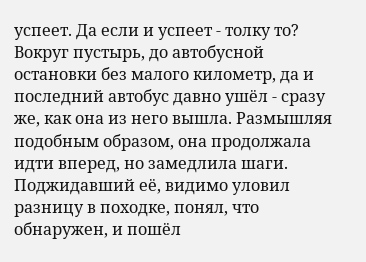успеет. Да если и успеет - толку то? Вокруг пустырь, до автобусной остановки без малого километр, да и последний автобус давно ушёл - сразу же, как она из него вышла. Размышляя подобным образом, она продолжала идти вперед, но замедлила шаги. Поджидавший её, видимо уловил разницу в походке, понял, что обнаружен, и пошёл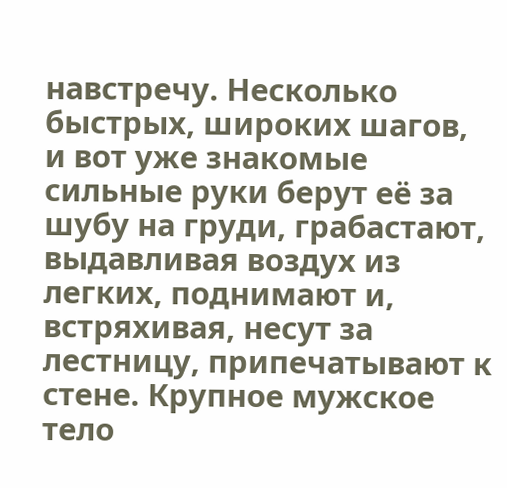навстречу. Несколько быстрых, широких шагов, и вот уже знакомые сильные руки берут её за шубу на груди, грабастают, выдавливая воздух из легких, поднимают и, встряхивая, несут за лестницу, припечатывают к стене. Крупное мужское тело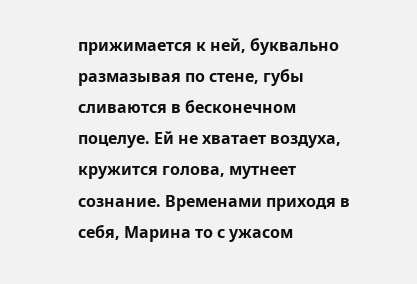прижимается к ней, буквально размазывая по стене, губы сливаются в бесконечном поцелуе. Ей не хватает воздуха, кружится голова, мутнеет сознание. Временами приходя в себя, Марина то с ужасом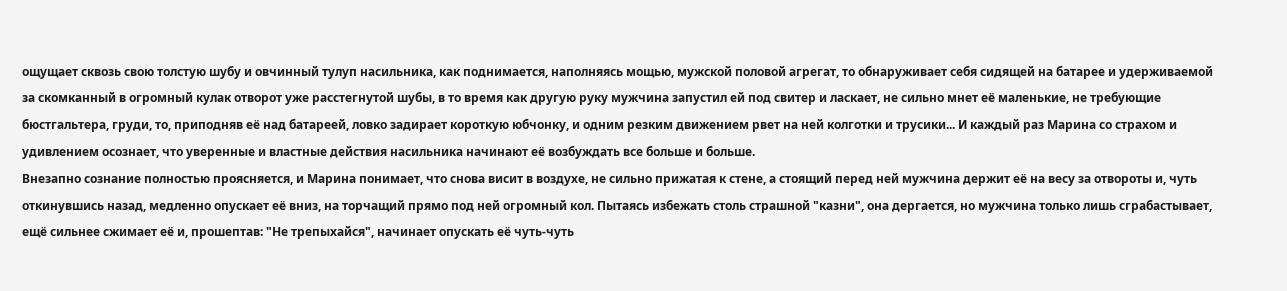ощущает сквозь свою толстую шубу и овчинный тулуп насильника, как поднимается, наполняясь мощью, мужской половой агрегат, то обнаруживает себя сидящей на батарее и удерживаемой за скомканный в огромный кулак отворот уже расстегнутой шубы, в то время как другую руку мужчина запустил ей под свитер и ласкает, не сильно мнет её маленькие, не требующие бюстгальтера, груди, то, приподняв её над батареей, ловко задирает короткую юбчонку, и одним резким движением рвет на ней колготки и трусики... И каждый раз Марина со страхом и удивлением осознает, что уверенные и властные действия насильника начинают её возбуждать все больше и больше.
Внезапно сознание полностью проясняется, и Марина понимает, что снова висит в воздухе, не сильно прижатая к стене, а стоящий перед ней мужчина держит её на весу за отвороты и, чуть откинувшись назад, медленно опускает её вниз, на торчащий прямо под ней огромный кол. Пытаясь избежать столь страшной "казни", она дергается, но мужчина только лишь сграбастывает, ещё сильнее сжимает её и, прошептав: "Не трепыхайся", начинает опускать её чуть-чуть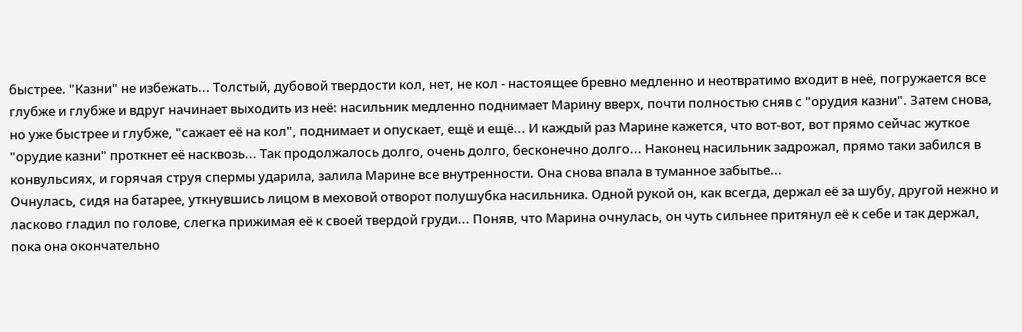быстрее. "Казни" не избежать... Толстый, дубовой твердости кол, нет, не кол - настоящее бревно медленно и неотвратимо входит в неё, погружается все глубже и глубже и вдруг начинает выходить из неё: насильник медленно поднимает Марину вверх, почти полностью сняв с "орудия казни". Затем снова, но уже быстрее и глубже, "сажает её на кол", поднимает и опускает, ещё и ещё... И каждый раз Марине кажется, что вот-вот, вот прямо сейчас жуткое "орудие казни" проткнет её насквозь... Так продолжалось долго, очень долго, бесконечно долго... Наконец насильник задрожал, прямо таки забился в конвульсиях, и горячая струя спермы ударила, залила Марине все внутренности. Она снова впала в туманное забытье...
Очнулась, сидя на батарее, уткнувшись лицом в меховой отворот полушубка насильника. Одной рукой он, как всегда, держал её за шубу, другой нежно и ласково гладил по голове, слегка прижимая её к своей твердой груди... Поняв, что Марина очнулась, он чуть сильнее притянул её к себе и так держал, пока она окончательно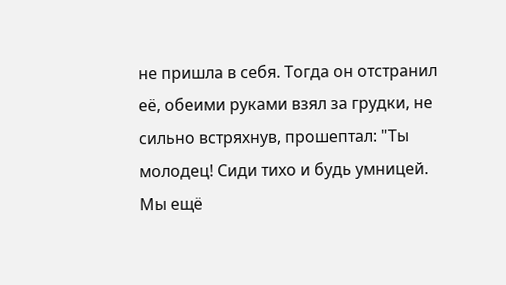не пришла в себя. Тогда он отстранил её, обеими руками взял за грудки, не сильно встряхнув, прошептал: "Ты молодец! Сиди тихо и будь умницей. Мы ещё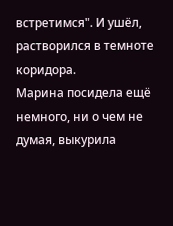встретимся". И ушёл, растворился в темноте коридора.
Марина посидела ещё немного, ни о чем не думая, выкурила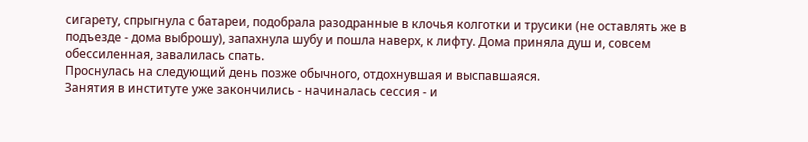сигарету, спрыгнула с батареи, подобрала разодранные в клочья колготки и трусики (не оставлять же в подъезде - дома выброшу), запахнула шубу и пошла наверх, к лифту. Дома приняла душ и, совсем обессиленная, завалилась спать.
Проснулась на следующий день позже обычного, отдохнувшая и выспавшаяся.
Занятия в институте уже закончились - начиналась сессия - и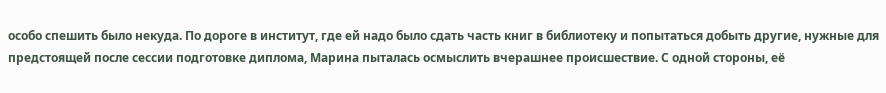особо спешить было некуда. По дороге в институт, где ей надо было сдать часть книг в библиотеку и попытаться добыть другие, нужные для предстоящей после сессии подготовке диплома, Марина пыталась осмыслить вчерашнее происшествие. С одной стороны, её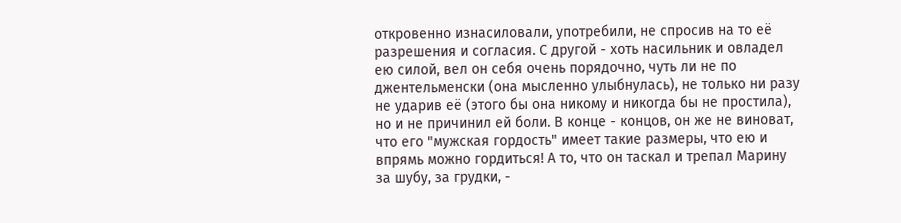откровенно изнасиловали, употребили, не спросив на то её разрешения и согласия. С другой - хоть насильник и овладел ею силой, вел он себя очень порядочно, чуть ли не по джентельменски (она мысленно улыбнулась), не только ни разу не ударив её (этого бы она никому и никогда бы не простила), но и не причинил ей боли. В конце - концов, он же не виноват, что его "мужская гордость" имеет такие размеры, что ею и впрямь можно гордиться! А то, что он таскал и трепал Марину за шубу, за грудки, -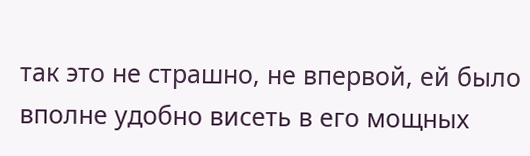так это не страшно, не впервой, ей было вполне удобно висеть в его мощных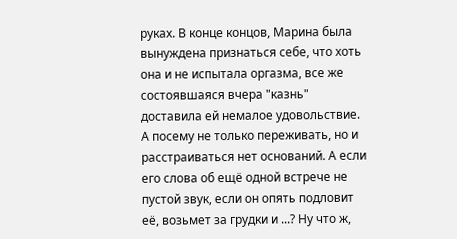руках. В конце концов, Марина была вынуждена признаться себе, что хоть она и не испытала оргазма, все же состоявшаяся вчера "казнь" доставила ей немалое удовольствие. А посему не только переживать, но и расстраиваться нет оснований. А если его слова об ещё одной встрече не пустой звук, если он опять подловит её, возьмет за грудки и ...? Ну что ж,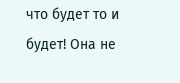что будет то и будет! Она не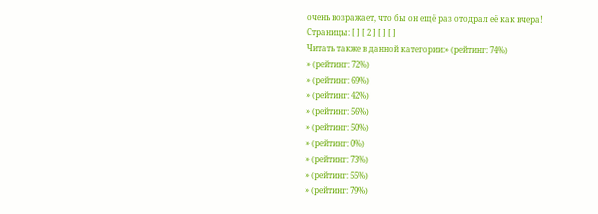очень возражает, что бы он ещё раз отодрал её как вчера!
Страницы: [ ] [ 2 ] [ ] [ ]
Читать также в данной категории:» (рейтинг: 74%)
» (рейтинг: 72%)
» (рейтинг: 69%)
» (рейтинг: 42%)
» (рейтинг: 56%)
» (рейтинг: 50%)
» (рейтинг: 0%)
» (рейтинг: 73%)
» (рейтинг: 55%)
» (рейтинг: 79%)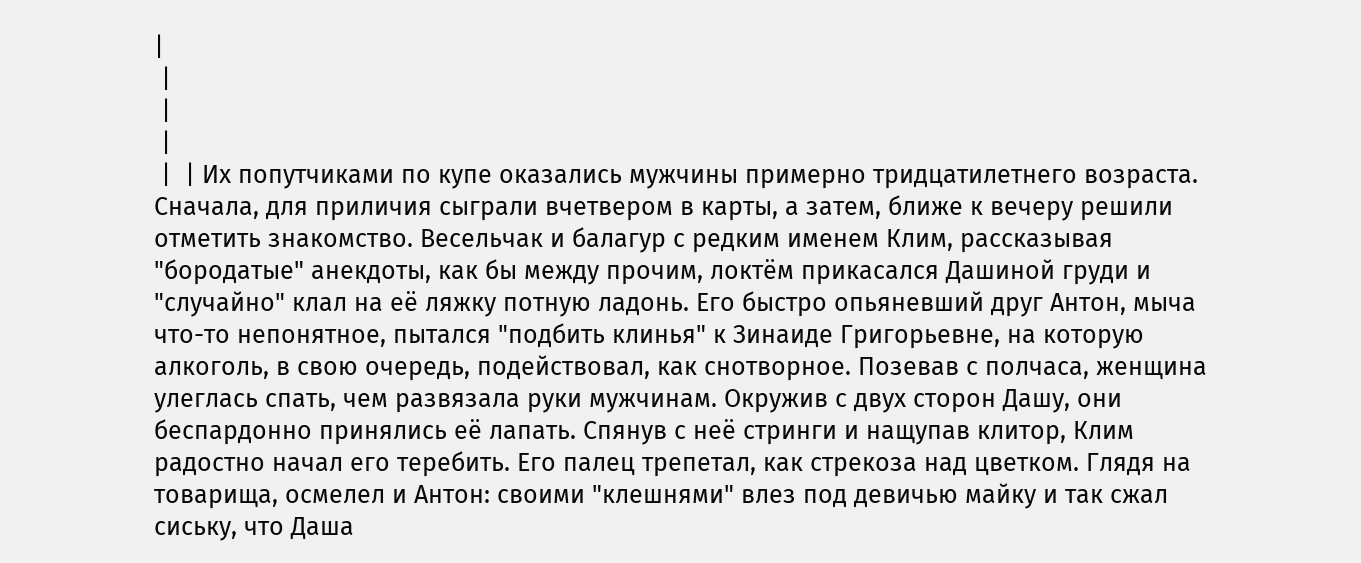|
 |
 |
 |
 |  | Их попутчиками по купе оказались мужчины примерно тридцатилетнего возраста. Сначала, для приличия сыграли вчетвером в карты, а затем, ближе к вечеру решили отметить знакомство. Весельчак и балагур с редким именем Клим, рассказывая "бородатые" анекдоты, как бы между прочим, локтём прикасался Дашиной груди и "случайно" клал на её ляжку потную ладонь. Его быстро опьяневший друг Антон, мыча что-то непонятное, пытался "подбить клинья" к Зинаиде Григорьевне, на которую алкоголь, в свою очередь, подействовал, как снотворное. Позевав с полчаса, женщина улеглась спать, чем развязала руки мужчинам. Окружив с двух сторон Дашу, они беспардонно принялись её лапать. Спянув с неё стринги и нащупав клитор, Клим радостно начал его теребить. Его палец трепетал, как стрекоза над цветком. Глядя на товарища, осмелел и Антон: своими "клешнями" влез под девичью майку и так сжал сиську, что Даша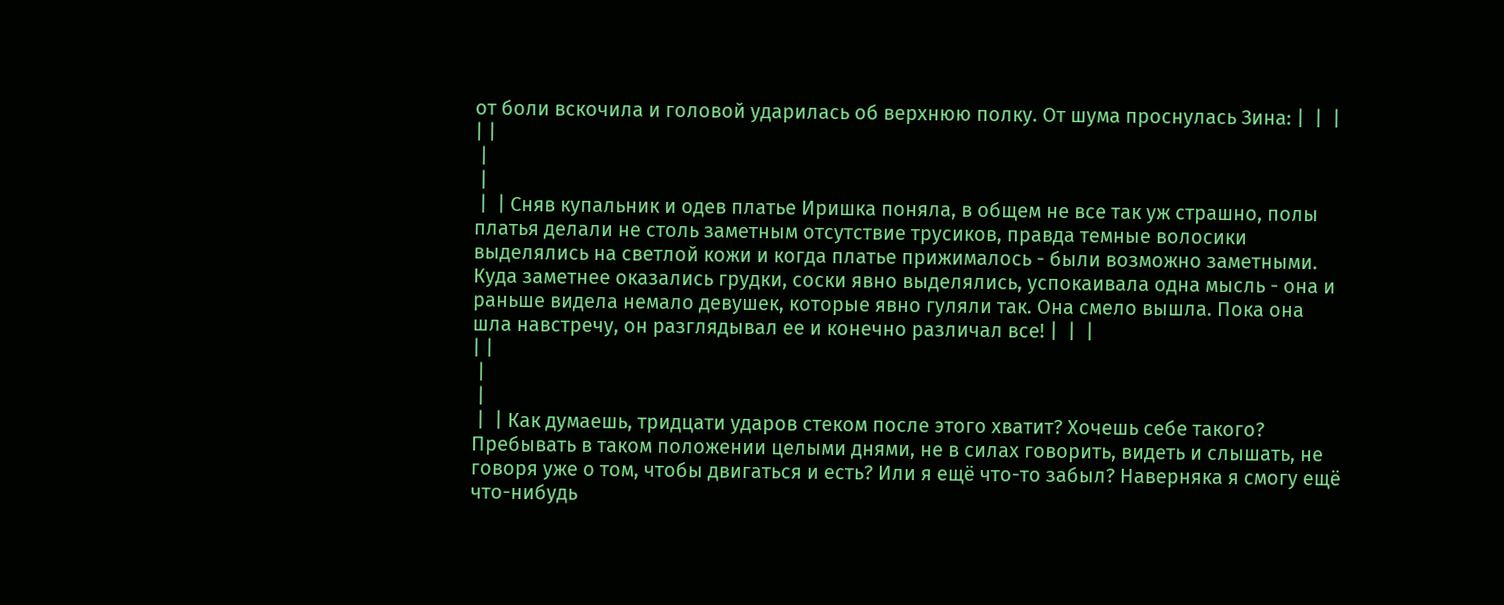от боли вскочила и головой ударилась об верхнюю полку. От шума проснулась Зина: |  |  |
| |
 |
 |
 |  | Сняв купальник и одев платье Иришка поняла, в общем не все так уж страшно, полы платья делали не столь заметным отсутствие трусиков, правда темные волосики выделялись на светлой кожи и когда платье прижималось - были возможно заметными. Куда заметнее оказались грудки, соски явно выделялись, успокаивала одна мысль - она и раньше видела немало девушек, которые явно гуляли так. Она смело вышла. Пока она шла навстречу, он разглядывал ее и конечно различал все! |  |  |
| |
 |
 |
 |  | Как думаешь, тридцати ударов стеком после этого хватит? Хочешь себе такого? Пребывать в таком положении целыми днями, не в силах говорить, видеть и слышать, не говоря уже о том, чтобы двигаться и есть? Или я ещё что-то забыл? Наверняка я смогу ещё что-нибудь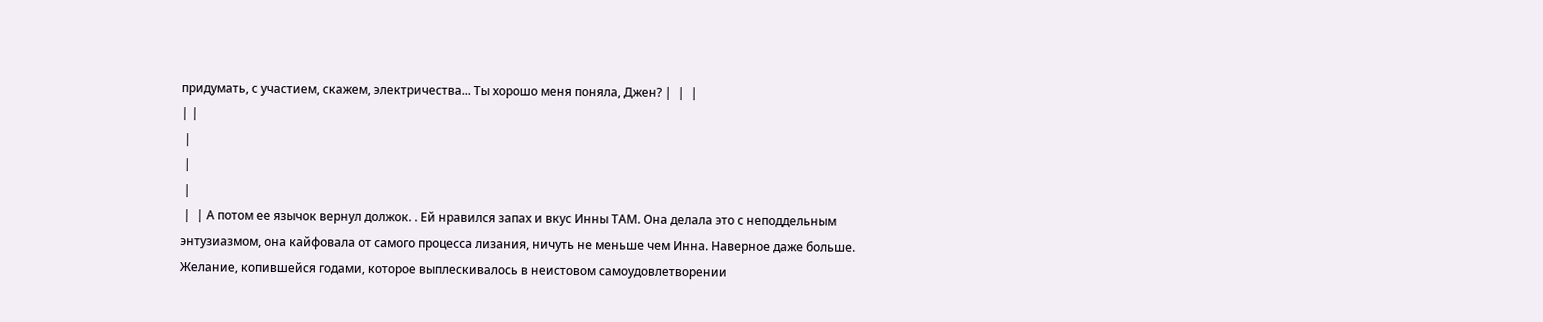придумать, с участием, скажем, электричества... Ты хорошо меня поняла, Джен? |  |  |
| |
 |
 |
 |
 |  | А потом ее язычок вернул должок. . Ей нравился запах и вкус Инны ТАМ. Она делала это с неподдельным энтузиазмом, она кайфовала от самого процесса лизания, ничуть не меньше чем Инна. Наверное даже больше. Желание, копившейся годами, которое выплескивалось в неистовом самоудовлетворении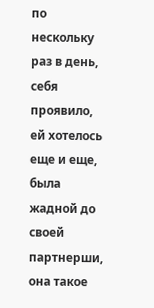по нескольку раз в день, себя проявило, ей хотелось еще и еще, была жадной до своей партнерши, она такое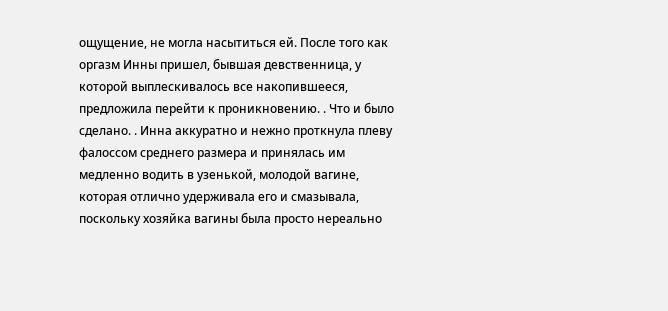ощущение, не могла насытиться ей. После того как оргазм Инны пришел, бывшая девственница, у которой выплескивалось все накопившееся, предложила перейти к проникновению. . Что и было сделано. . Инна аккуратно и нежно проткнула плеву фалоссом среднего размера и принялась им медленно водить в узенькой, молодой вагине, которая отлично удерживала его и смазывала, поскольку хозяйка вагины была просто нереально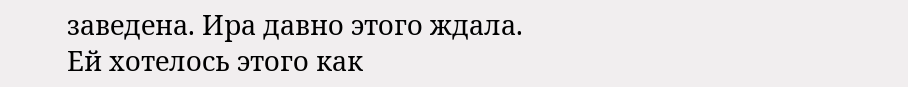заведена. Ира давно этого ждала. Ей хотелось этого как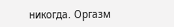никогда. Оргазм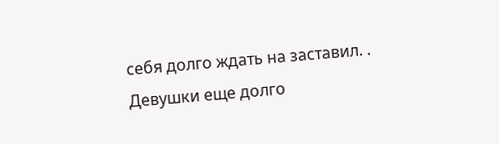себя долго ждать на заставил. . Девушки еще долго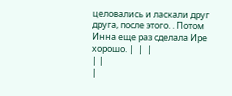целовались и ласкали друг друга, после этого. . Потом Инна еще раз сделала Ире хорошо. |  |  |
| |
|